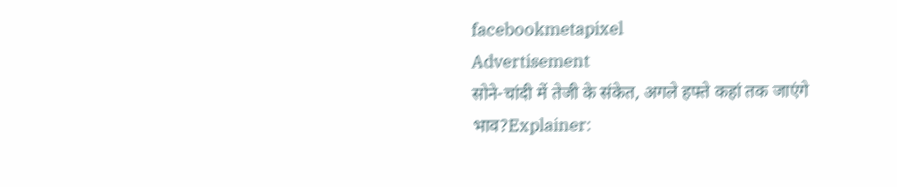facebookmetapixel
Advertisement
सोने-चांदी में तेजी के संकेत, अगले हफ्ते कहां तक जाएंगे भाव?Explainer: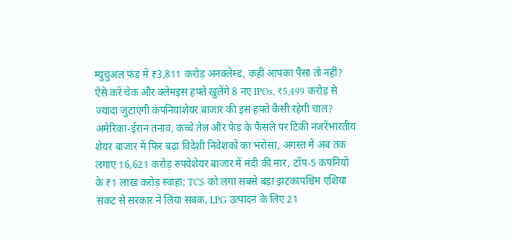म्युचुअल फंड में ₹3,811 करोड़ अनक्लेम्ड, कहीं आपका पैसा तो नहीं? ऐसे करें चेक और क्लेमइस हफ्ते खुलेंगे 8 नए IPOs, ₹5,499 करोड़ से ज्यादा जुटाएंगी कंपनियांशेयर बाजार की इस हफ्ते कैसी रहेगी चाल? अमेरिका-ईरान तनाव, कच्चे तेल और फेड के फैसले पर टिकी नजरेंभारतीय शेयर बाजार में फिर बढ़ा विदेशी निवेशकों का भरोसा, अगस्त में अब तक लगाए 16,621 करोड़ रुपयेशेयर बाजार में मंदी की मार, टॉप-5 कंपनियों के ₹1 लाख करोड़ स्वाहा; TCS को लगा सबसे बड़ा झटकापश्चिम एशिया संकट से सरकार ने लिया सबक, LPG उत्पादन के लिए 21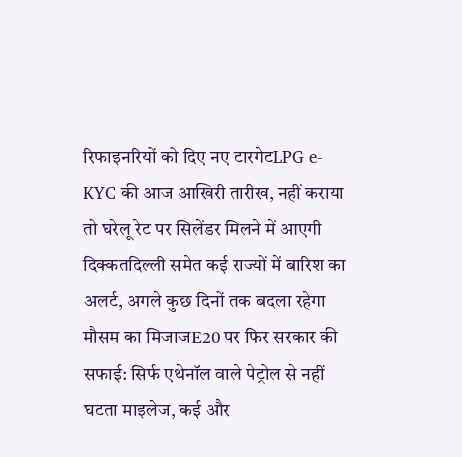रिफाइनरियों को दिए नए टारगेटLPG e-KYC की आज आखिरी तारीख, नहीं कराया तो घरेलू रेट पर सिलेंडर मिलने में आएगी दिक्कतदिल्ली समेत कई राज्यों में बारिश का अलर्ट, अगले कुछ दिनों तक बदला रहेगा मौसम का मिजाजE20 पर फिर सरकार की सफाई: सिर्फ एथेनॉल वाले पेट्रोल से नहीं घटता माइलेज, कई और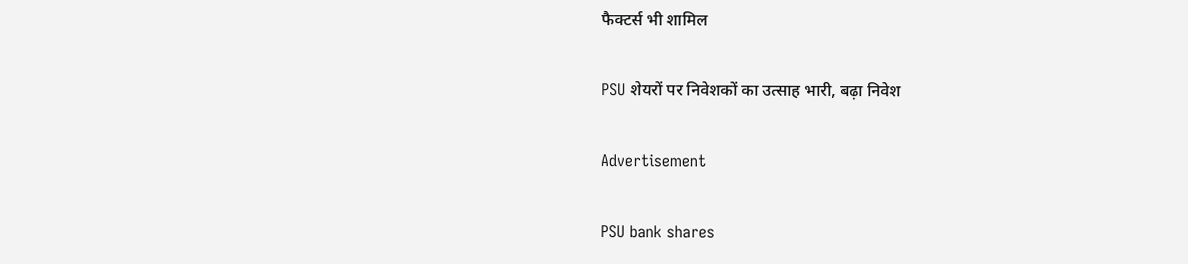फैक्टर्स भी शामिल

PSU शेयरों पर निवेशकों का उत्साह भारी, बढ़ा निवेश

Advertisement

PSU bank shares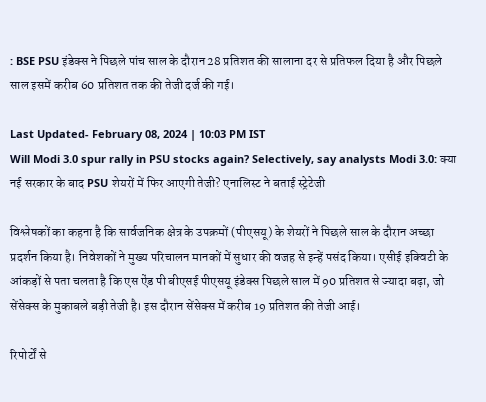: BSE PSU इंडेक्स ने पिछले पांच साल के दौरान 28 प्रतिशत की सालाना दर से प्रतिफल दिया है और पिछले साल इसमें करीब 60 प्रतिशत तक की तेजी दर्ज की गई।

Last Updated- February 08, 2024 | 10:03 PM IST
Will Modi 3.0 spur rally in PSU stocks again? Selectively, say analysts Modi 3.0: क्या नई सरकार के बाद PSU शेयरों में फिर आएगी तेजी? एनालिस्ट ने बताई स्ट्रेटेजी

विश्लेषकों का कहना है कि सार्वजनिक क्षेत्र के उपक्रमों (पीएसयू) के शेयरों ने पिछले साल के दौरान अच्छा प्रदर्शन किया है। निवेशकों ने मुख्य परिचालन मानकों में सुधार की वजह से इन्हें पसंद किया। एसीई इक्विटी के आंकड़ों से पता चलता है कि एस ऐंड पी बीएसई पीएसयू इंडेक्स पिछले साल में 90 प्रतिशत से ज्यादा बढ़ा, जो सेंसेक्स के मुकाबले बड़ी तेजी है। इस दौरान सेंसेक्स में करीब 19 प्रतिशत की तेजी आई।

रिपोर्टों से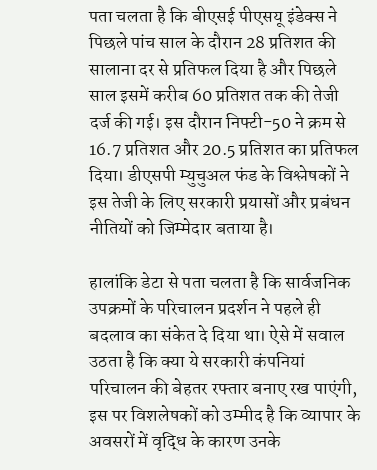पता चलता है कि बीएसई पीएसयू इंडेक्स ने पिछले पांच साल के दौरान 28 प्रतिशत की सालाना दर से प्रतिफल दिया है और पिछले साल इसमें करीब 60 प्रतिशत तक की तेजी दर्ज की गई। इस दौरान निफ्टी-50 ने क्रम से 16.7 प्रतिशत और 20.5 प्रतिशत का प्रतिफल दिया। डीएसपी म्युचुअल फंड के विश्लेषकों ने इस तेजी के लिए सरकारी प्रयासों और प्रबंधन नीतियों को जिम्मेदार बताया है।

हालांकि डेटा से पता चलता है कि सार्वजनिक उपक्रमों के परिचालन प्रदर्शन ने पहले ही बदलाव का संकेत दे दिया था। ऐसे में सवाल उठता है कि क्या ये सरकारी कंपनियां परिचालन की बेहतर रफ्तार बनाए रख पाएंगी, इस पर विशलेषकों को उम्मीद है कि व्यापार के अवसरों में वृद्धि के कारण उनके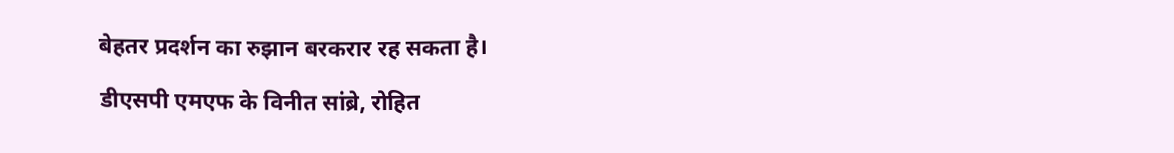बेहतर प्रदर्शन का रुझान बरकरार रह सकता है।

डीएसपी एमएफ के विनीत सांब्रे, रोहित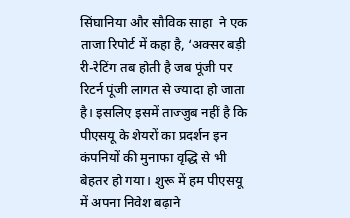सिंघानिया और सौविक साहा  ने एक ताजा रिपोर्ट में कहा है, ‘अक्सर बड़ी री-रेटिंग तब होती है जब पूंजी पर रिटर्न पूंजी लागत से ज्यादा हो जाता है। इसलिए इसमें ताज्जुब नहीं है कि पीएसयू के शेयरों का प्रदर्शन इन कंपनियों की मुनाफा वृद्धि से भी बेहतर हो गया। शुरू में हम पीएसयू में अपना निवेश बढ़ाने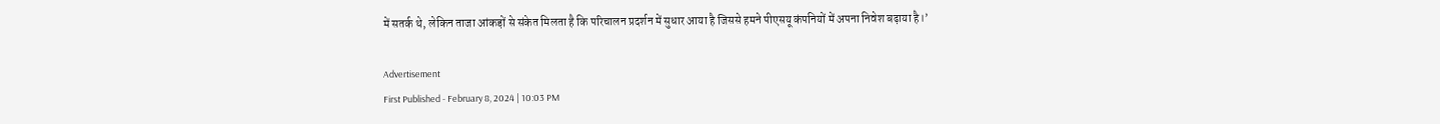में सतर्क थे, लेकिन ताजा आंकड़ों से संकेत मिलता है कि परिचालन प्रदर्शन में सुधार आया है जिससे हमने पीएसयू कंपनियों में अपना निवेश बढ़ाया है।’

Advertisement
First Published - February 8, 2024 | 10:03 PM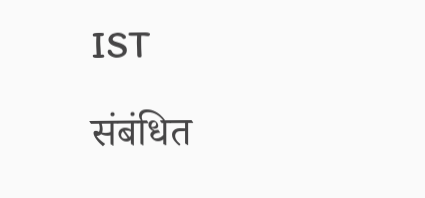IST

संबंधित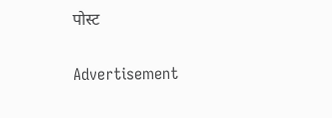पोस्ट

Advertisement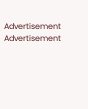Advertisement
Advertisement